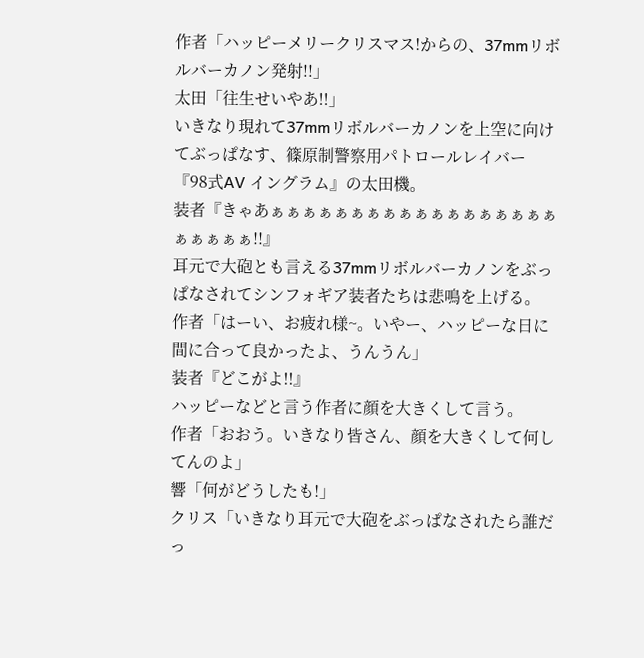作者「ハッピーメリークリスマス!からの、37mmリボルバーカノン発射!!」
太田「往生せいやあ!!」
いきなり現れて37mmリボルバーカノンを上空に向けてぶっぱなす、篠原制警察用パトロールレイバー『98式AV イングラム』の太田機。
装者『きゃあぁぁぁぁぁぁぁぁぁぁぁぁぁぁぁぁぁぁぁぁぁぁぁ!!』
耳元で大砲とも言える37mmリボルバーカノンをぶっぱなされてシンフォギア装者たちは悲鳴を上げる。
作者「はーい、お疲れ様~。いやー、ハッピーな日に間に合って良かったよ、うんうん」
装者『どこがよ!!』
ハッピーなどと言う作者に顔を大きくして言う。
作者「おおう。いきなり皆さん、顔を大きくして何してんのよ」
響「何がどうしたも!」
クリス「いきなり耳元で大砲をぶっぱなされたら誰だっ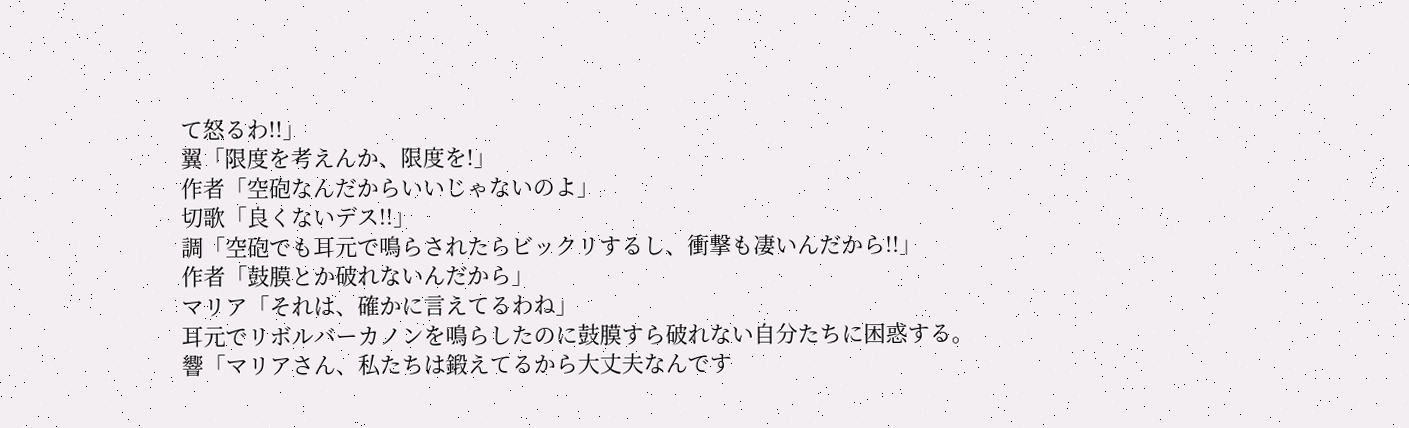て怒るわ!!」
翼「限度を考えんか、限度を!」
作者「空砲なんだからいいじゃないのよ」
切歌「良くないデス!!」
調「空砲でも耳元で鳴らされたらビックリするし、衝撃も凄いんだから!!」
作者「鼓膜とか破れないんだから」
マリア「それは、確かに言えてるわね」
耳元でリボルバーカノンを鳴らしたのに鼓膜すら破れない自分たちに困惑する。
響「マリアさん、私たちは鍛えてるから大丈夫なんです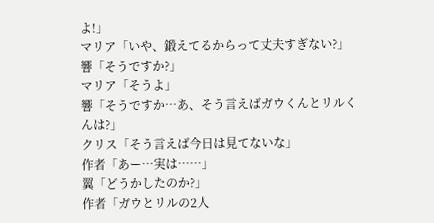よ!」
マリア「いや、鍛えてるからって丈夫すぎない?」
響「そうですか?」
マリア「そうよ」
響「そうですか…あ、そう言えばガウくんとリルくんは?」
クリス「そう言えば今日は見てないな」
作者「あー…実は……」
翼「どうかしたのか?」
作者「ガウとリルの2人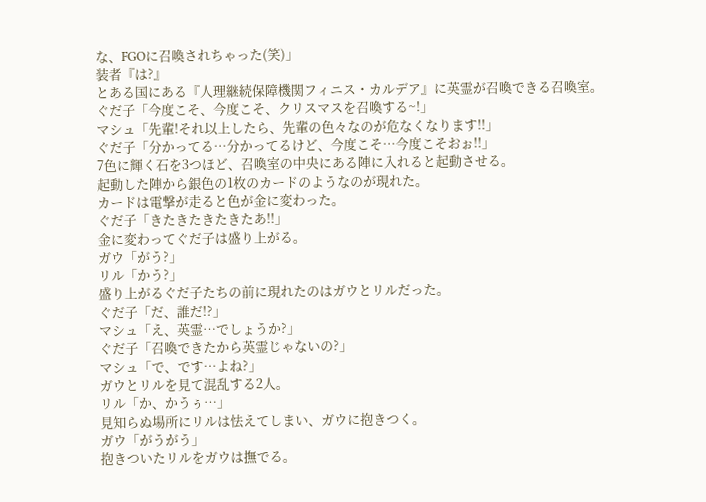な、FGOに召喚されちゃった(笑)」
装者『は?』
とある国にある『人理継続保障機関フィニス・カルデア』に英霊が召喚できる召喚室。
ぐだ子「今度こそ、今度こそ、クリスマスを召喚する~!」
マシュ「先輩!それ以上したら、先輩の色々なのが危なくなります!!」
ぐだ子「分かってる…分かってるけど、今度こそ…今度こそおぉ!!」
7色に輝く石を3つほど、召喚室の中央にある陣に入れると起動させる。
起動した陣から銀色の1枚のカードのようなのが現れた。
カードは電撃が走ると色が金に変わった。
ぐだ子「きたきたきたきたあ!!」
金に変わってぐだ子は盛り上がる。
ガウ「がう?」
リル「かう?」
盛り上がるぐだ子たちの前に現れたのはガウとリルだった。
ぐだ子「だ、誰だ!?」
マシュ「え、英霊…でしょうか?」
ぐだ子「召喚できたから英霊じゃないの?」
マシュ「で、です…よね?」
ガウとリルを見て混乱する2人。
リル「か、かうぅ…」
見知らぬ場所にリルは怯えてしまい、ガウに抱きつく。
ガウ「がうがう」
抱きついたリルをガウは撫でる。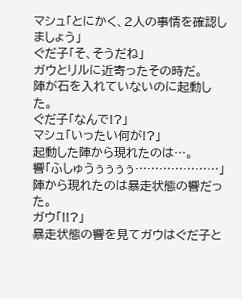マシュ「とにかく、2人の事情を確認しましょう」
ぐだ子「そ、そうだね」
ガウとリルに近寄ったその時だ。
陣が石を入れていないのに起動した。
ぐだ子「なんで!?」
マシュ「いったい何が!?」
起動した陣から現れたのは…。
響「ふしゅうぅぅぅぅ…………………」
陣から現れたのは暴走状態の響だった。
ガウ「!!?」
暴走状態の響を見てガウはぐだ子と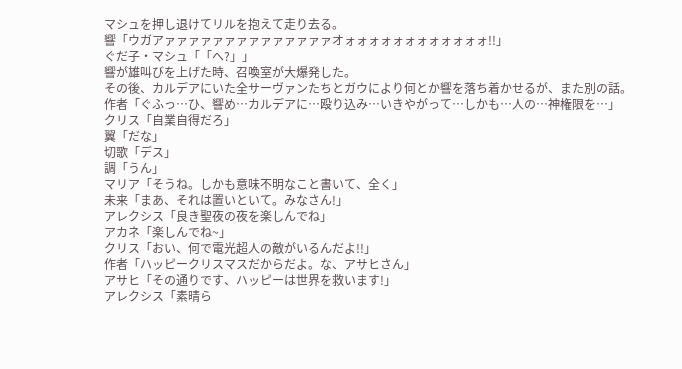マシュを押し退けてリルを抱えて走り去る。
響「ウガアァァァァァァァァァァァァァァオォォォォォォォォォォォォ!!」
ぐだ子・マシュ「「へ?」」
響が雄叫びを上げた時、召喚室が大爆発した。
その後、カルデアにいた全サーヴァンたちとガウにより何とか響を落ち着かせるが、また別の話。
作者「ぐふっ…ひ、響め…カルデアに…殴り込み…いきやがって…しかも…人の…神権限を…」
クリス「自業自得だろ」
翼「だな」
切歌「デス」
調「うん」
マリア「そうね。しかも意味不明なこと書いて、全く」
未来「まあ、それは置いといて。みなさん!」
アレクシス「良き聖夜の夜を楽しんでね」
アカネ「楽しんでね~」
クリス「おい、何で電光超人の敵がいるんだよ!!」
作者「ハッピークリスマスだからだよ。な、アサヒさん」
アサヒ「その通りです、ハッピーは世界を救います!」
アレクシス「素晴ら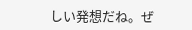しい発想だね。ぜ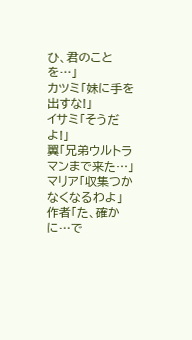ひ、君のことを…」
カツミ「妹に手を出すな!」
イサミ「そうだよ!」
翼「兄弟ウルトラマンまで来た…」
マリア「収集つかなくなるわよ」
作者「た、確かに…で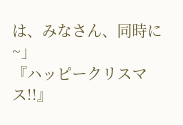は、みなさん、同時に~」
『ハッピークリスマス!!』